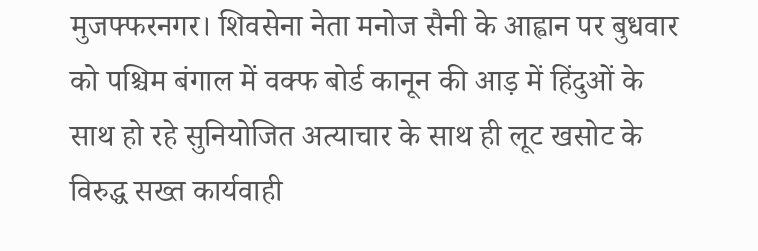मुजफ्फरनगर। शिवसेना नेता मनोज सैनी के आह्वान पर बुधवार को पश्चिम बंगाल में वक्फ बोर्ड कानून की आड़ में हिंदुओं के साथ हो रहे सुनियोजित अत्याचार के साथ ही लूट खसोट के विरुद्ध सख्त कार्यवाही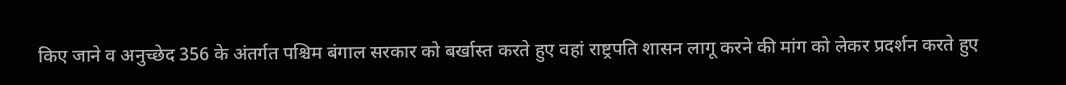किए जाने व अनुच्छेद 356 के अंतर्गत पश्चिम बंगाल सरकार को बर्खास्त करते हुए वहां राष्ट्रपति शासन लागू करने की मांग को लेकर प्रदर्शन करते हुए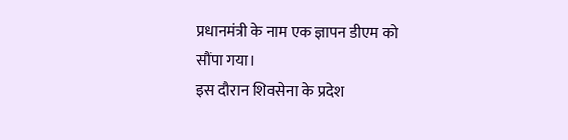प्रधानमंत्री के नाम एक ज्ञापन डीएम को सौंपा गया।
इस दौरान शिवसेना के प्रदेश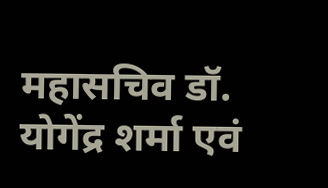महासचिव डॉ. योगेंद्र शर्मा एवं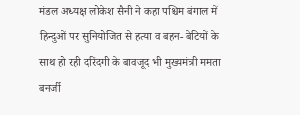मंडल अध्यक्ष लोकेश सैनी ने कहा पश्चिम बंगाल में हिन्दुओं पर सुनियोजित से हत्या व बहन- बेटियों के साथ हो रही दरिंदगी के बावजूद भी मुख्यमंत्री ममता बनर्जी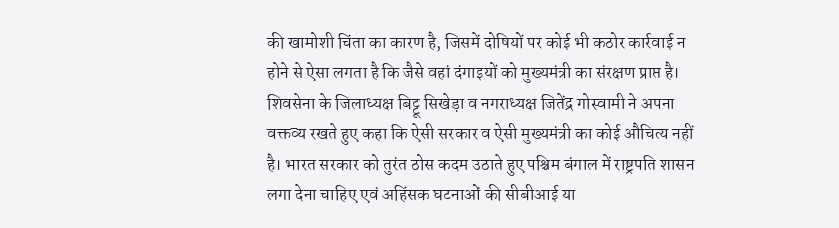की खामोशी चिंता का कारण है, जिसमें दोषियों पर कोई भी कठोर कार्रवाई न होने से ऐसा लगता है कि जैसे वहां दंगाइयों को मुख्यमंत्री का संरक्षण प्राप्त है। शिवसेना के जिलाध्यक्ष बिट्टू सिखेड़ा व नगराध्यक्ष जितेंद्र गोस्वामी ने अपना वक्तव्य रखते हुए कहा कि ऐसी सरकार व ऐसी मुख्यमंत्री का कोई औचित्य नहीं है। भारत सरकार को तुरंत ठोस कदम उठाते हुए पश्चिम बंगाल में राष्ट्रपति शासन लगा देना चाहिए एवं अहिंसक घटनाओं की सीबीआई या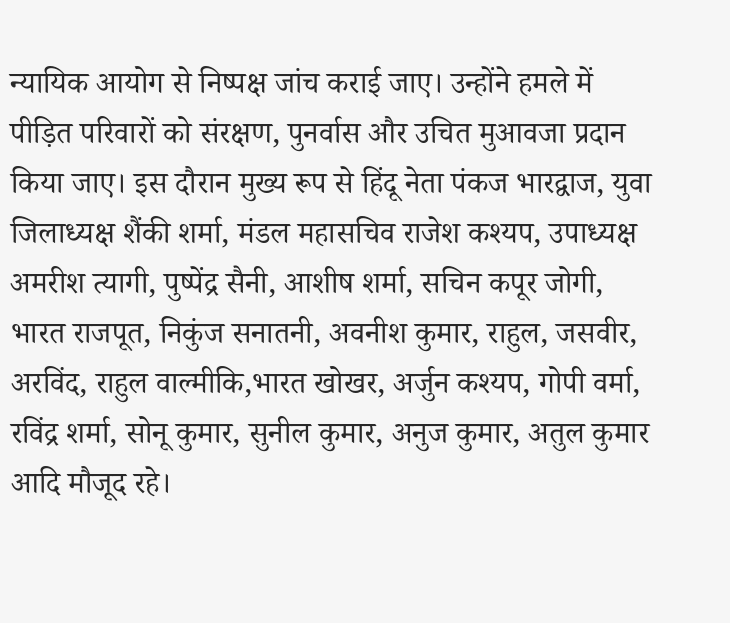न्यायिक आयोग से निष्पक्ष जांच कराई जाए। उन्होंने हमले में पीड़ित परिवारों को संरक्षण, पुनर्वास और उचित मुआवजा प्रदान किया जाए। इस दौरान मुख्य रूप से हिंदू नेता पंकज भारद्वाज, युवा जिलाध्यक्ष शैंकी शर्मा, मंडल महासचिव राजेश कश्यप, उपाध्यक्ष अमरीश त्यागी, पुष्पेंद्र सैनी, आशीष शर्मा, सचिन कपूर जोगी, भारत राजपूत, निकुंज सनातनी, अवनीश कुमार, राहुल, जसवीर, अरविंद, राहुल वाल्मीकि,भारत खोखर, अर्जुन कश्यप, गोपी वर्मा, रविंद्र शर्मा, सोनू कुमार, सुनील कुमार, अनुज कुमार, अतुल कुमार आदि मौजूद रहे।